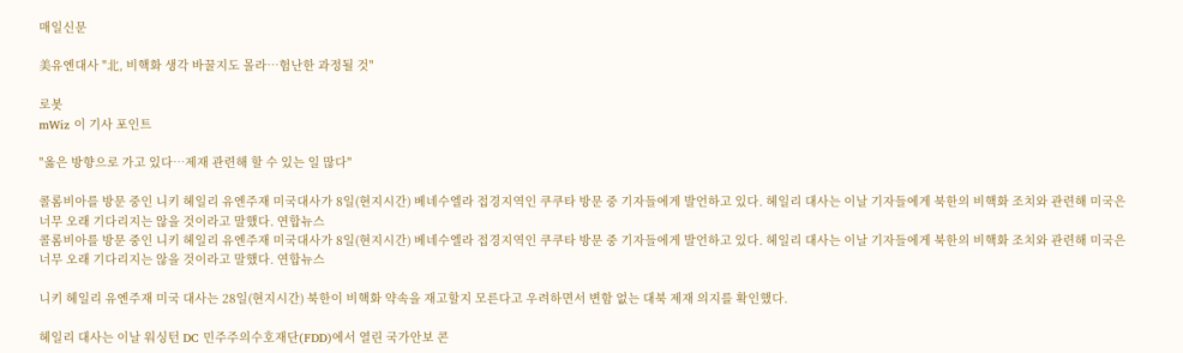매일신문

美유엔대사 "北, 비핵화 생각 바꿀지도 몰라…험난한 과정될 것"

로봇
mWiz 이 기사 포인트

"옳은 방향으로 가고 있다…제재 관련해 할 수 있는 일 많다"

콜롬비아를 방문 중인 니키 헤일리 유엔주재 미국대사가 8일(현지시간) 베네수엘라 접경지역인 쿠쿠타 방문 중 기자들에게 발언하고 있다. 헤일리 대사는 이날 기자들에게 북한의 비핵화 조치와 관련해 미국은 너무 오래 기다리지는 않을 것이라고 말했다. 연합뉴스
콜롬비아를 방문 중인 니키 헤일리 유엔주재 미국대사가 8일(현지시간) 베네수엘라 접경지역인 쿠쿠타 방문 중 기자들에게 발언하고 있다. 헤일리 대사는 이날 기자들에게 북한의 비핵화 조치와 관련해 미국은 너무 오래 기다리지는 않을 것이라고 말했다. 연합뉴스

니키 헤일리 유엔주재 미국 대사는 28일(현지시간) 북한이 비핵화 약속을 재고할지 모른다고 우려하면서 변함 없는 대북 제재 의지를 확인했다.

헤일리 대사는 이날 워싱턴 DC 민주주의수호재단(FDD)에서 열린 국가안보 콘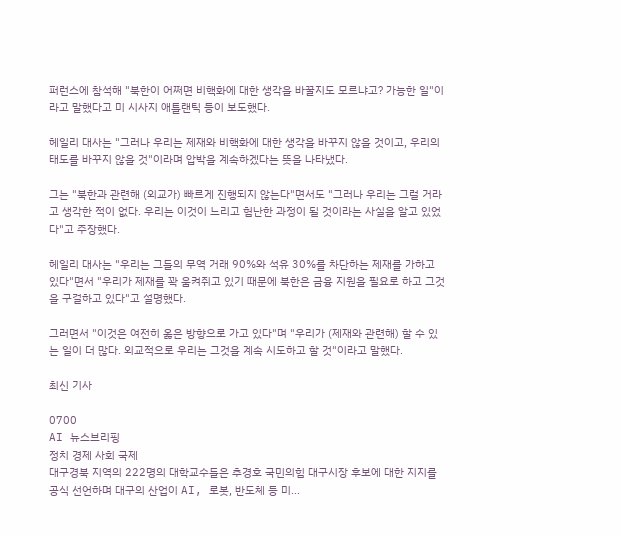퍼런스에 참석해 "북한이 어쩌면 비핵화에 대한 생각을 바꿀지도 모르냐고? 가능한 일"이라고 말했다고 미 시사지 애틀랜틱 등이 보도했다.

헤일리 대사는 "그러나 우리는 제재와 비핵화에 대한 생각을 바꾸지 않을 것이고, 우리의 태도를 바꾸지 않을 것"이라며 압박을 계속하겠다는 뜻을 나타냈다.

그는 "북한과 관련해 (외교가) 빠르게 진행되지 않는다"면서도 "그러나 우리는 그럴 거라고 생각한 적이 없다. 우리는 이것이 느리고 험난한 과정이 될 것이라는 사실을 알고 있었다"고 주장했다.

헤일리 대사는 "우리는 그들의 무역 거래 90%와 석유 30%를 차단하는 제재를 가하고 있다"면서 "우리가 제재를 꽉 움켜쥐고 있기 때문에 북한은 금융 지원을 필요로 하고 그것을 구걸하고 있다"고 설명했다.

그러면서 "이것은 여전히 옳은 방향으로 가고 있다"며 "우리가 (제재와 관련해) 할 수 있는 일이 더 많다. 외교적으로 우리는 그것을 계속 시도하고 할 것"이라고 말했다.

최신 기사

0700
AI 뉴스브리핑
정치 경제 사회 국제
대구경북 지역의 222명의 대학교수들은 추경호 국민의힘 대구시장 후보에 대한 지지를 공식 선언하며 대구의 산업이 AI, 로봇, 반도체 등 미...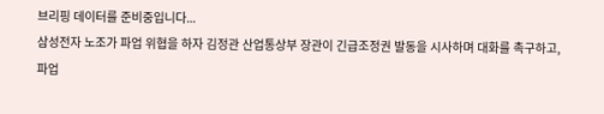브리핑 데이터를 준비중입니다...
삼성전자 노조가 파업 위협을 하자 김정관 산업통상부 장관이 긴급조정권 발동을 시사하며 대화를 촉구하고, 파업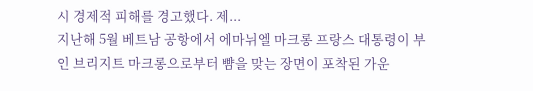시 경제적 피해를 경고했다. 제...
지난해 5월 베트남 공항에서 에마뉘엘 마크롱 프랑스 대통령이 부인 브리지트 마크롱으로부터 뺨을 맞는 장면이 포착된 가운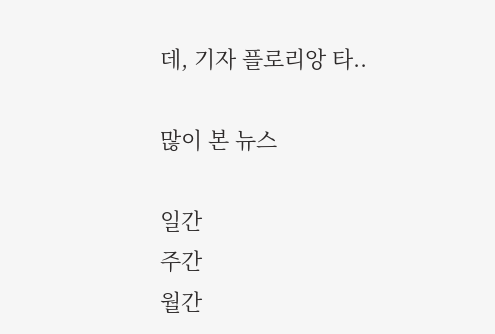데, 기자 플로리앙 타..

많이 본 뉴스

일간
주간
월간